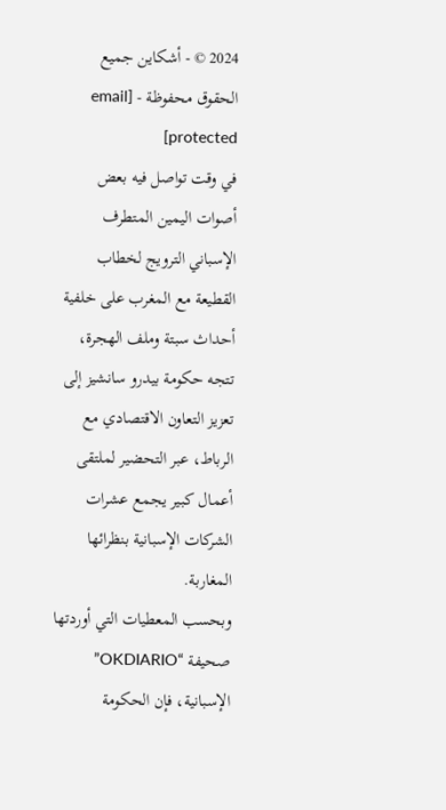2024 © - أشكاين جميع الحقوق محفوظة - [email protected]
في وقت تواصل فيه بعض أصوات اليمين المتطرف الإسباني الترويج لخطاب القطيعة مع المغرب على خلفية أحداث سبتة وملف الهجرة، تتجه حكومة بيدرو سانشيز إلى تعزيز التعاون الاقتصادي مع الرباط، عبر التحضير لملتقى أعمال كبير يجمع عشرات الشركات الإسبانية بنظرائها المغاربة.
وبحسب المعطيات التي أوردتها صحيفة “OKDIARIO” الإسبانية، فإن الحكومة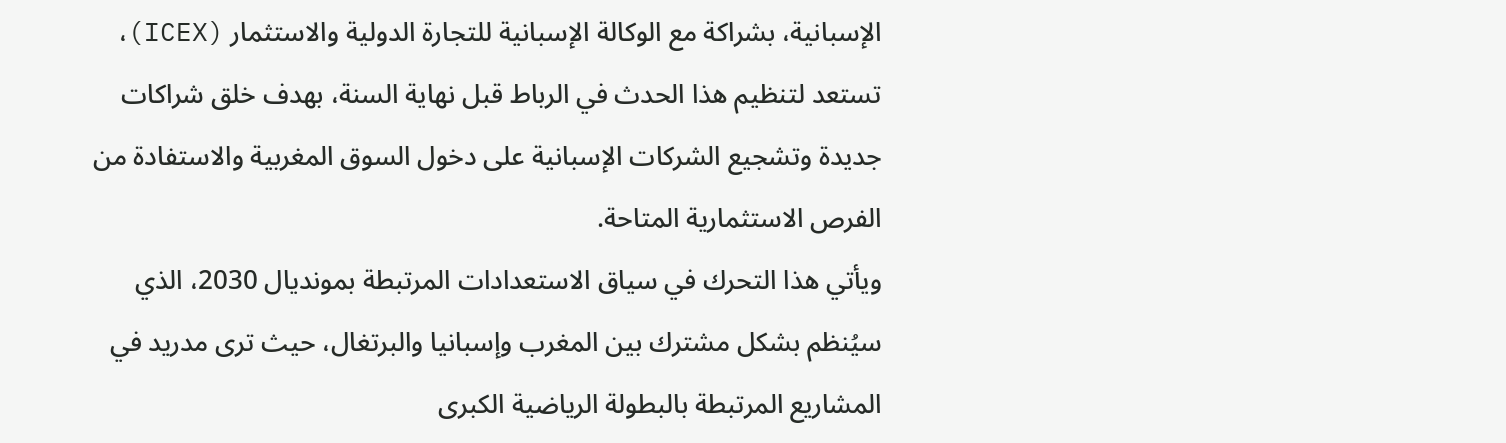الإسبانية، بشراكة مع الوكالة الإسبانية للتجارة الدولية والاستثمار (ICEX)، تستعد لتنظيم هذا الحدث في الرباط قبل نهاية السنة، بهدف خلق شراكات جديدة وتشجيع الشركات الإسبانية على دخول السوق المغربية والاستفادة من الفرص الاستثمارية المتاحة.
ويأتي هذا التحرك في سياق الاستعدادات المرتبطة بمونديال 2030، الذي سيُنظم بشكل مشترك بين المغرب وإسبانيا والبرتغال، حيث ترى مدريد في المشاريع المرتبطة بالبطولة الرياضية الكبرى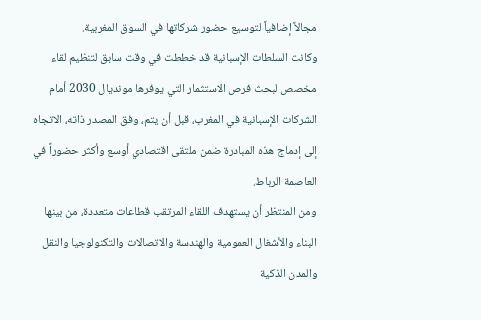مجالاً إضافياً لتوسيع حضور شركاتها في السوق المغربية.
وكانت السلطات الإسبانية قد خططت في وقت سابق لتنظيم لقاء مخصص لبحث فرص الاستثمار التي يوفرها مونديال 2030 أمام الشركات الإسبانية في المغرب، قبل أن يتم، وفق المصدر ذاته، الاتجاه إلى إدماج هذه المبادرة ضمن ملتقى اقتصادي أوسع وأكثر حضوراً في العاصمة الرباط.
ومن المنتظر أن يستهدف اللقاء المرتقب قطاعات متعددة، من بينها البناء والأشغال العمومية والهندسة والاتصالات والتكنولوجيا والنقل والمدن الذكية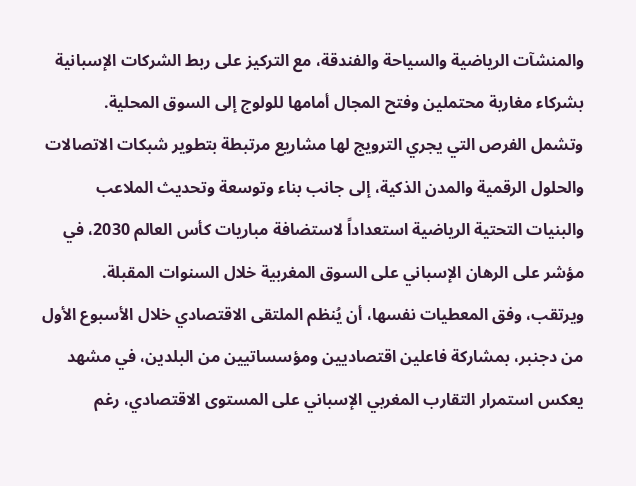والمنشآت الرياضية والسياحة والفندقة، مع التركيز على ربط الشركات الإسبانية بشركاء مغاربة محتملين وفتح المجال أمامها للولوج إلى السوق المحلية.
وتشمل الفرص التي يجري الترويج لها مشاريع مرتبطة بتطوير شبكات الاتصالات والحلول الرقمية والمدن الذكية، إلى جانب بناء وتوسعة وتحديث الملاعب والبنيات التحتية الرياضية استعداداً لاستضافة مباريات كأس العالم 2030، في مؤشر على الرهان الإسباني على السوق المغربية خلال السنوات المقبلة.
ويرتقب، وفق المعطيات نفسها، أن يُنظم الملتقى الاقتصادي خلال الأسبوع الأول من دجنبر، بمشاركة فاعلين اقتصاديين ومؤسساتيين من البلدين، في مشهد يعكس استمرار التقارب المغربي الإسباني على المستوى الاقتصادي، رغم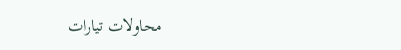محاولات تيارات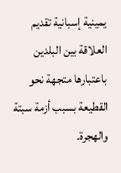يمينية إسبانية تقديم العلاقة بين البلدين باعتبارها متجهة نحو القطيعة بسبب أزمة سبتة والهجرة.